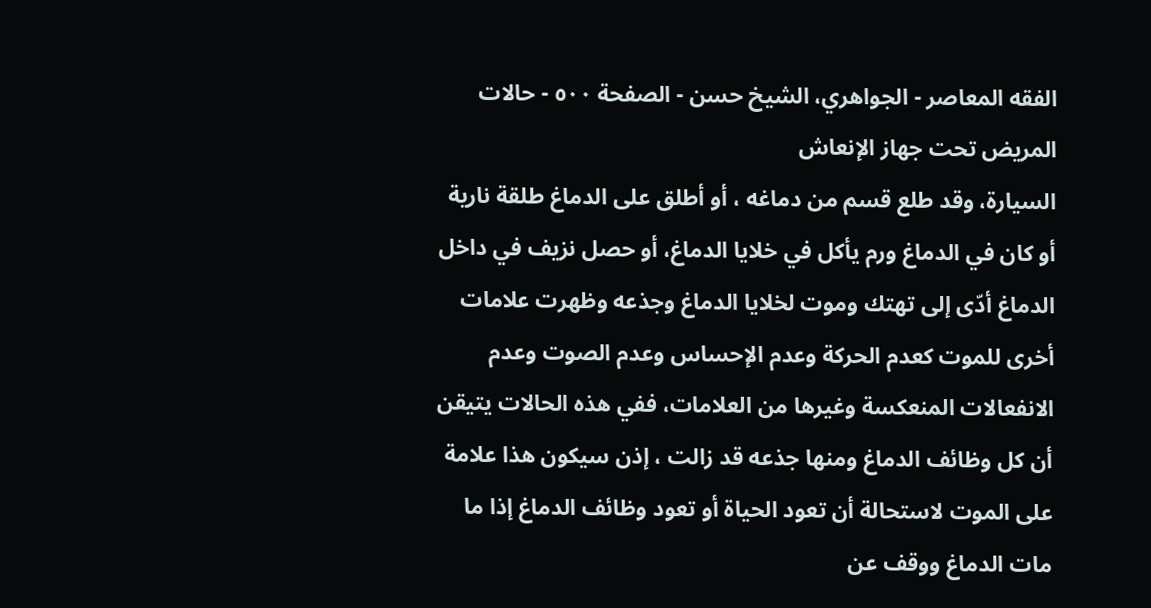الفقه المعاصر - الجواهري، الشيخ حسن - الصفحة ٥٠٠ - حالات المريض تحت جهاز الإنعاش
السيارة، وقد طلع قسم من دماغه ، أو أطلق على الدماغ طلقة نارية أو كان في الدماغ ورم يأكل في خلايا الدماغ، أو حصل نزيف في داخل الدماغ أدّى إلى تهتك وموت لخلايا الدماغ وجذعه وظهرت علامات أخرى للموت كعدم الحركة وعدم الإحساس وعدم الصوت وعدم الانفعالات المنعكسة وغيرها من العلامات، ففي هذه الحالات يتيقن أن كل وظائف الدماغ ومنها جذعه قد زالت ، إذن سيكون هذا علامة على الموت لاستحالة أن تعود الحياة أو تعود وظائف الدماغ إذا ما مات الدماغ ووقف عن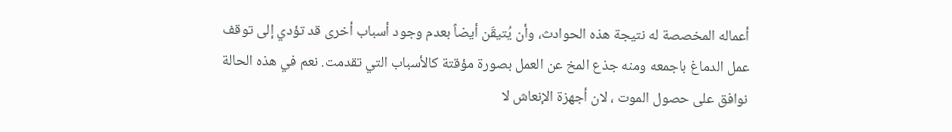أعماله المخصصة له نتيجة هذه الحوادث، وأن يُتيقّن أيضاً بعدم وجود أسباب أخرى قد تؤدي إلى توقف عمل الدماغ باجمعه ومنه جذع المخ عن العمل بصورة مؤقتة كالأسباب التي تقدمت. نعم في هذه الحالة نوافق على حصول الموت ، لان أجهزة الإنعاش لا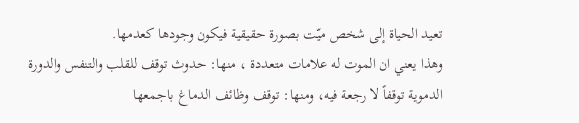تعيد الحياة إلى شخص ميّت بصورة حقيقية فيكون وجودها كعدمها.
وهذا يعني ان الموت له علامات متعددة ، منها: حدوث توقف للقلب والتنفس والدورة الدموية توقفاً لا رجعة فيه، ومنها: توقف وظائف الدماغ باجمعها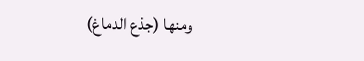ومنها (جذع الدماغ)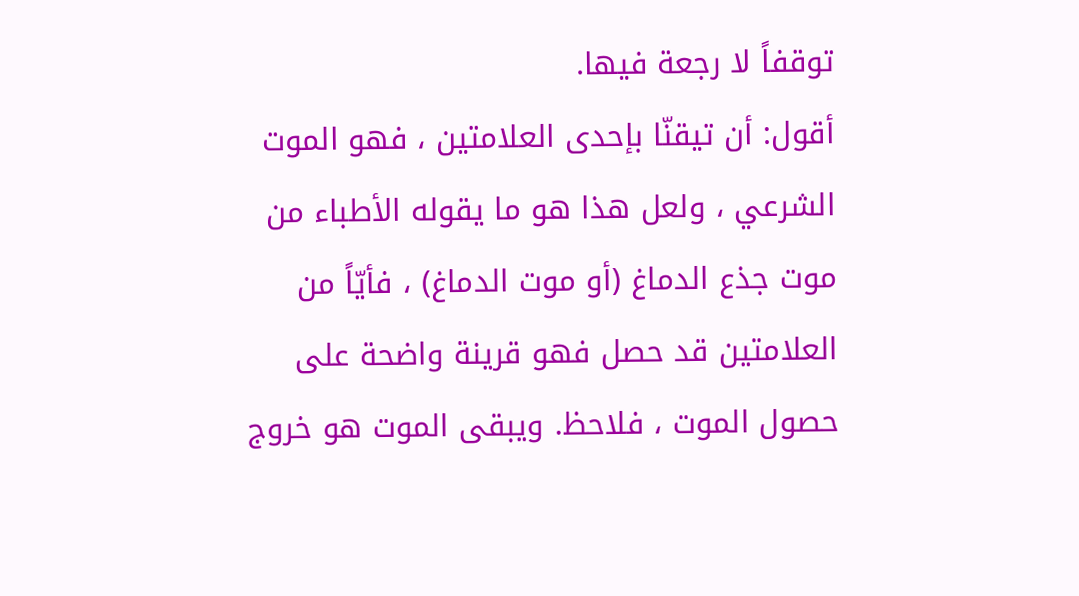توقفاً لا رجعة فيها.
أقول: أن تيقنّا بإحدى العلامتين ، فهو الموت الشرعي ، ولعل هذا هو ما يقوله الأطباء من موت جذع الدماغ (أو موت الدماغ) ، فأيّاً من العلامتين قد حصل فهو قرينة واضحة على حصول الموت ، فلاحظ. ويبقى الموت هو خروج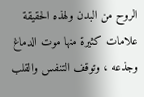الروح من البدن ولهذه الحقيقة علامات كثيرة منها موت الدماغ وجذعه ، وتوقف التنفس والقلب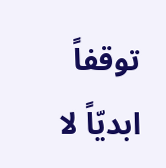توقفاً ابديّاً لا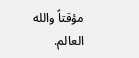مؤقتاً والله العالم.